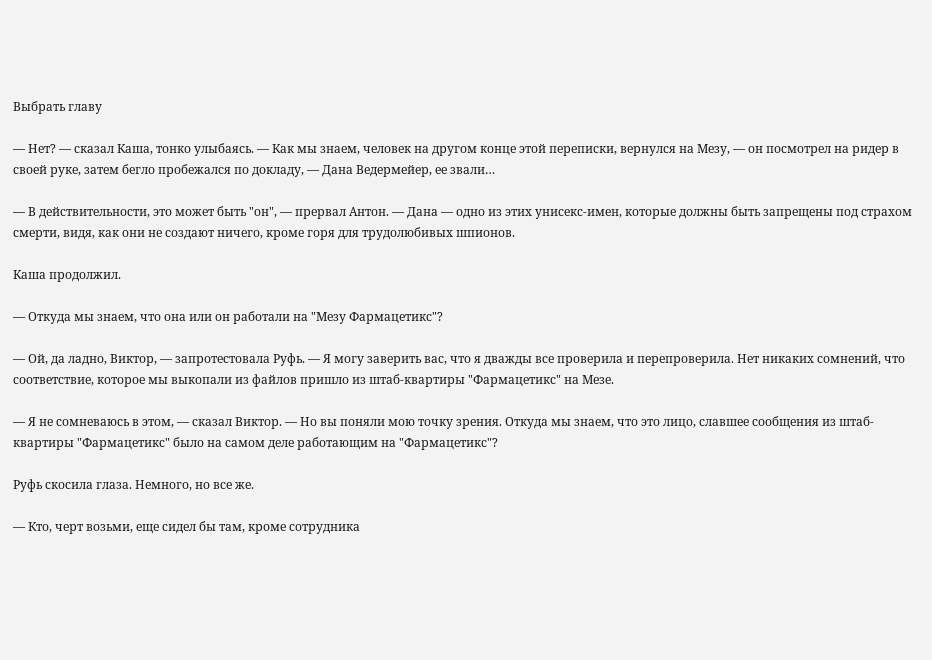Выбрать главу

— Нет? — сказал Каша, тонко улыбаясь. — Как мы знаем, человек на другом конце этой переписки, вернулся на Мезу, — он посмотрел на ридер в своей руке, затем бегло пробежался по докладу, — Дана Ведермейер, ее звали…

— В действительности, это может быть "он", — прервал Антон. — Дана — одно из этих унисекс-имен, которые должны быть запрещены под страхом смерти, видя, как они не создают ничего, кроме горя для трудолюбивых шпионов.

Каша продолжил.

— Откуда мы знаем, что она или он работали на "Мезу Фармацетикс"?

— Ой, да ладно, Виктор, — запротестовала Руфь. — Я могу заверить вас, что я дважды все проверила и перепроверила. Нет никаких сомнений, что соответствие, которое мы выкопали из файлов пришло из штаб-квартиры "Фармацетикс" на Мезе.

— Я не сомневаюсь в этом, — сказал Виктор. — Но вы поняли мою точку зрения. Откуда мы знаем, что это лицо, славшее сообщения из штаб-квартиры "Фармацетикс" было на самом деле работающим на "Фармацетикс"?

Руфь скосила глаза. Немного, но все же.

— Кто, черт возьми, еще сидел бы там, кроме сотрудника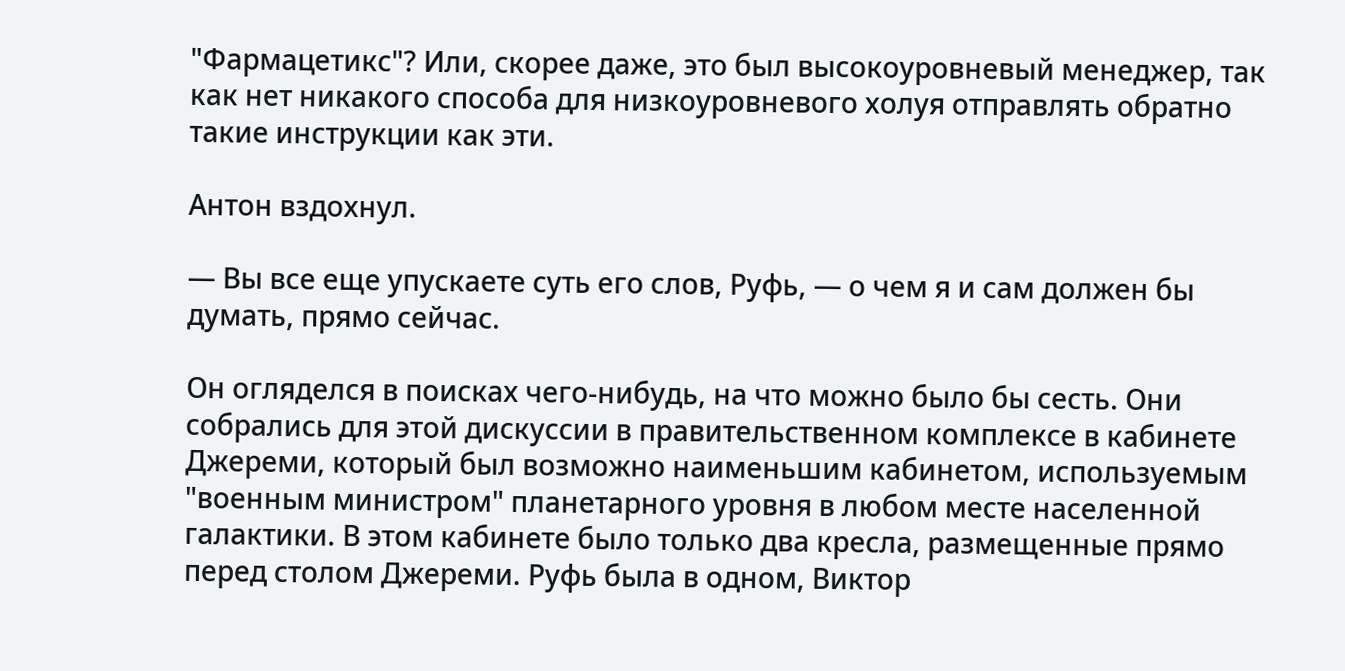"Фармацетикс"? Или, скорее даже, это был высокоуровневый менеджер, так как нет никакого способа для низкоуровневого холуя отправлять обратно такие инструкции как эти.

Антон вздохнул.

— Вы все еще упускаете суть его слов, Руфь, — о чем я и сам должен бы думать, прямо сейчас.

Он огляделся в поисках чего-нибудь, на что можно было бы сесть. Они собрались для этой дискуссии в правительственном комплексе в кабинете Джереми, который был возможно наименьшим кабинетом, используемым "военным министром" планетарного уровня в любом месте населенной галактики. В этом кабинете было только два кресла, размещенные прямо перед столом Джереми. Руфь была в одном, Виктор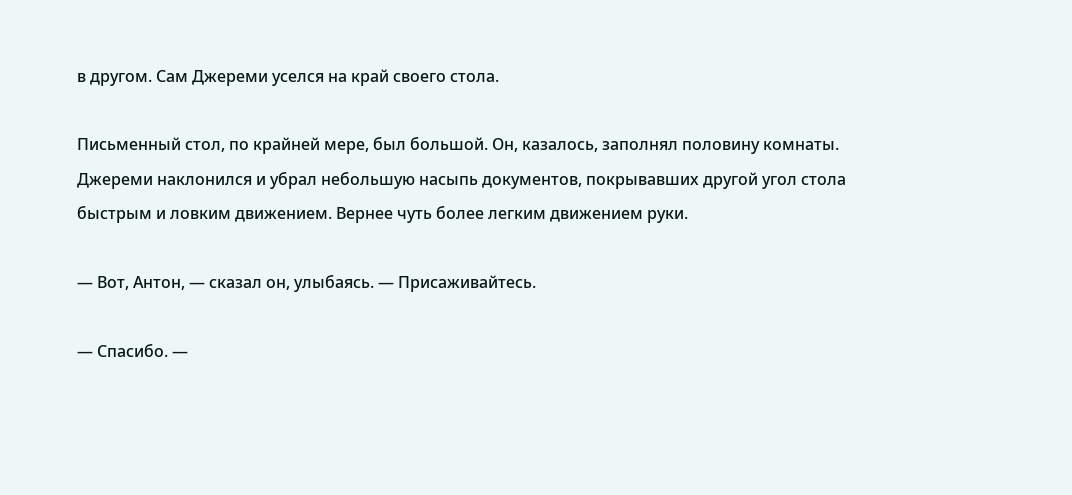в другом. Сам Джереми уселся на край своего стола.

Письменный стол, по крайней мере, был большой. Он, казалось, заполнял половину комнаты. Джереми наклонился и убрал небольшую насыпь документов, покрывавших другой угол стола быстрым и ловким движением. Вернее чуть более легким движением руки.

— Вот, Антон, — сказал он, улыбаясь. — Присаживайтесь.

— Спасибо. —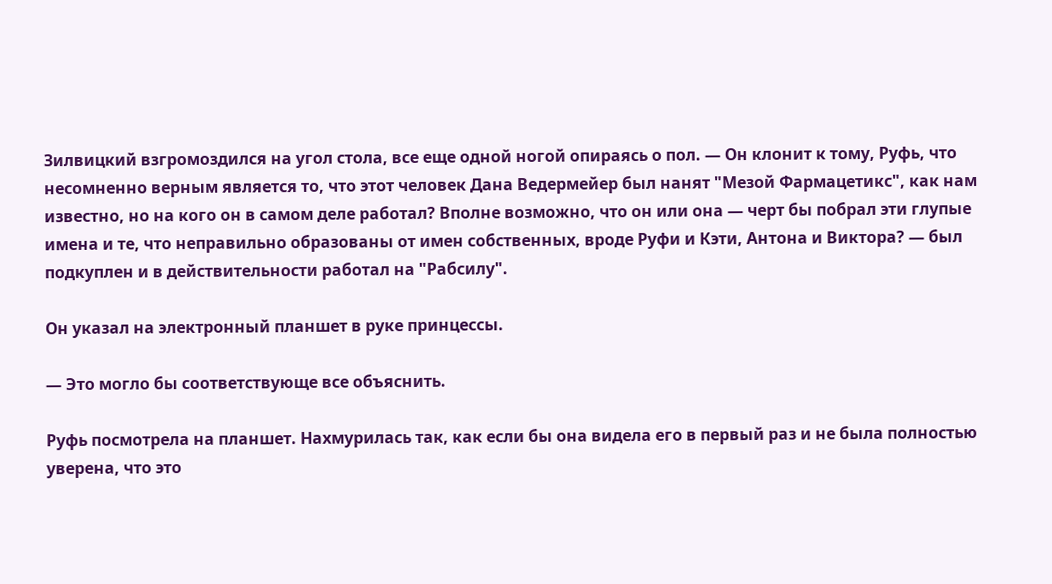Зилвицкий взгромоздился на угол стола, все еще одной ногой опираясь о пол. — Он клонит к тому, Руфь, что несомненно верным является то, что этот человек Дана Ведермейер был нанят "Мезой Фармацетикс", как нам известно, но на кого он в самом деле работал? Вполне возможно, что он или она — черт бы побрал эти глупые имена и те, что неправильно образованы от имен собственных, вроде Руфи и Кэти, Антона и Виктора? — был подкуплен и в действительности работал на "Рабсилу".

Он указал на электронный планшет в руке принцессы.

— Это могло бы соответствующе все объяснить.

Руфь посмотрела на планшет. Нахмурилась так, как если бы она видела его в первый раз и не была полностью уверена, что это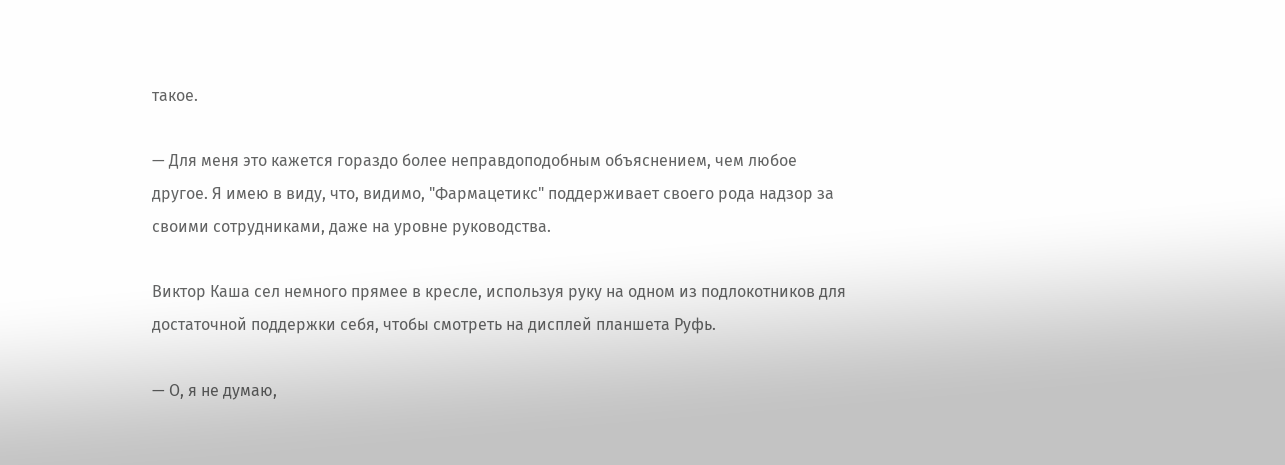такое.

— Для меня это кажется гораздо более неправдоподобным объяснением, чем любое другое. Я имею в виду, что, видимо, "Фармацетикс" поддерживает своего рода надзор за своими сотрудниками, даже на уровне руководства.

Виктор Каша сел немного прямее в кресле, используя руку на одном из подлокотников для достаточной поддержки себя, чтобы смотреть на дисплей планшета Руфь.

— О, я не думаю,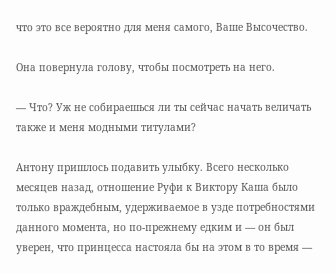что это все вероятно для меня самого, Ваше Высочество.

Она повернула голову, чтобы посмотреть на него.

— Что? Уж не собираешься ли ты сейчас начать величать также и меня модными титулами?

Антону пришлось подавить улыбку. Всего несколько месяцев назад, отношение Руфи к Виктору Каша было только враждебным, удерживаемое в узде потребностями данного момента, но по-прежнему едким и — он был уверен, что принцесса настояла бы на этом в то время —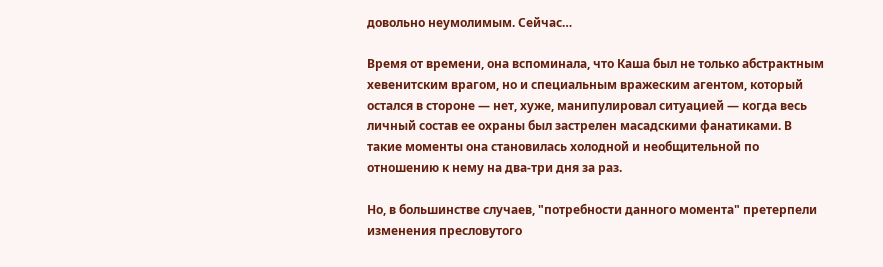довольно неумолимым. Сейчас…

Время от времени, она вспоминала, что Каша был не только абстрактным хевенитским врагом, но и специальным вражеским агентом, который остался в стороне — нет, хуже, манипулировал ситуацией — когда весь личный состав ее охраны был застрелен масадскими фанатиками. В такие моменты она становилась холодной и необщительной по отношению к нему на два-три дня за раз.

Но, в большинстве случаев, "потребности данного момента" претерпели изменения пресловутого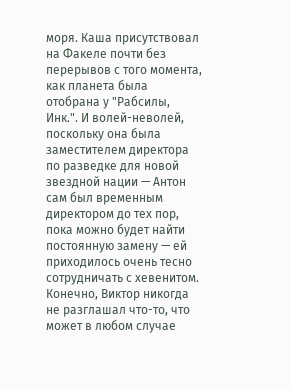моря. Каша присутствовал на Факеле почти без перерывов с того момента, как планета была отобрана у "Рабсилы, Инк.". И волей-неволей, поскольку она была заместителем директора по разведке для новой звездной нации — Антон сам был временным директором до тех пор, пока можно будет найти постоянную замену — ей приходилось очень тесно сотрудничать с хевенитом. Конечно, Виктор никогда не разглашал что-то, что может в любом случае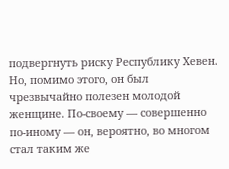подвергнуть риску Республику Хевен. Но, помимо этого, он был чрезвычайно полезен молодой женщине. По-своему — совершенно по-иному — он, вероятно, во многом стал таким же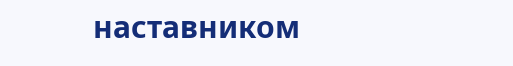наставником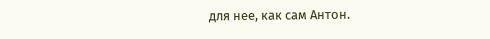для нее, как сам Антон.